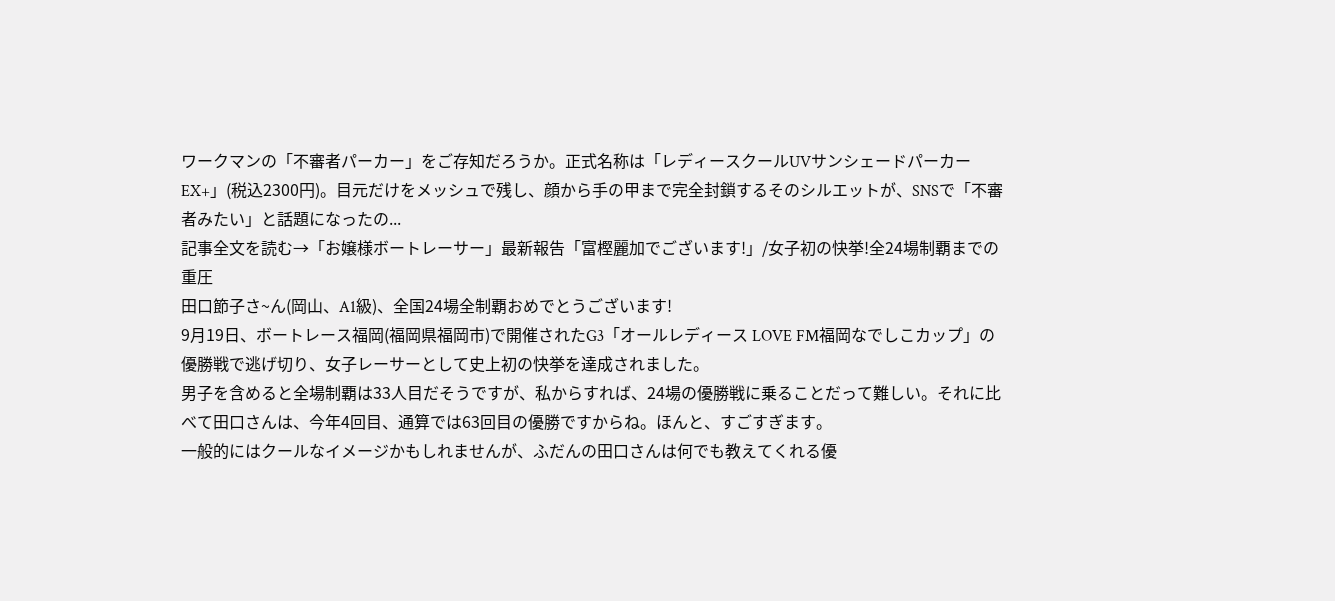ワークマンの「不審者パーカー」をご存知だろうか。正式名称は「レディースクールUVサンシェードパーカーEX+」(税込2300円)。目元だけをメッシュで残し、顔から手の甲まで完全封鎖するそのシルエットが、SNSで「不審者みたい」と話題になったの...
記事全文を読む→「お嬢様ボートレーサー」最新報告「富樫麗加でございます!」/女子初の快挙!全24場制覇までの重圧
田口節子さ~ん(岡山、A1級)、全国24場全制覇おめでとうございます!
9月19日、ボートレース福岡(福岡県福岡市)で開催されたG3「オールレディース LOVE FM福岡なでしこカップ」の優勝戦で逃げ切り、女子レーサーとして史上初の快挙を達成されました。
男子を含めると全場制覇は33人目だそうですが、私からすれば、24場の優勝戦に乗ることだって難しい。それに比べて田口さんは、今年4回目、通算では63回目の優勝ですからね。ほんと、すごすぎます。
一般的にはクールなイメージかもしれませんが、ふだんの田口さんは何でも教えてくれる優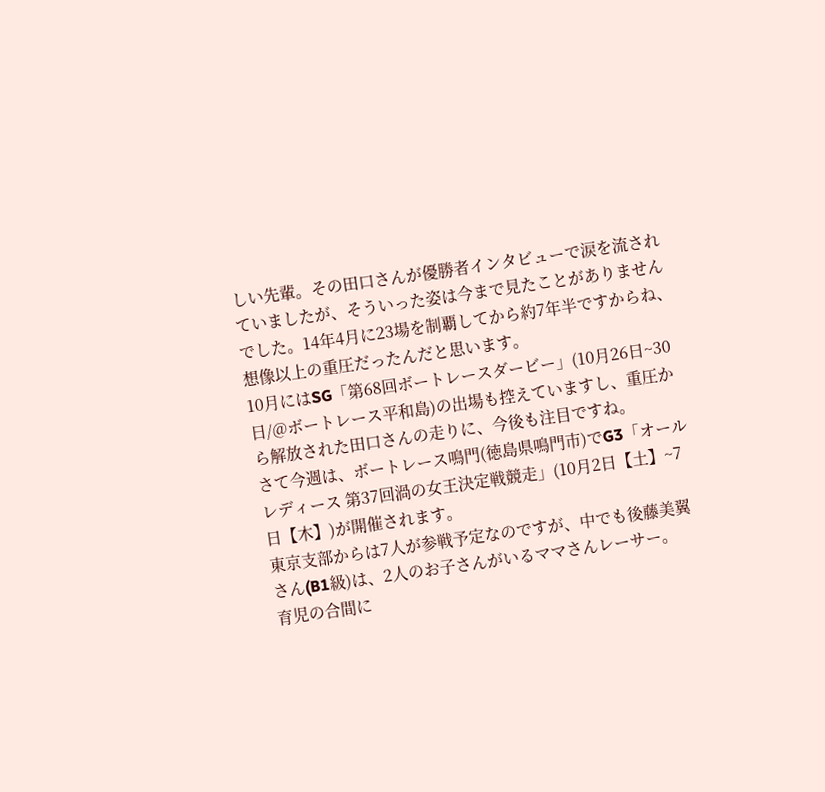しい先輩。その田口さんが優勝者インタビューで涙を流されていましたが、そういった姿は今まで見たことがありませんでした。14年4月に23場を制覇してから約7年半ですからね、想像以上の重圧だったんだと思います。
10月にはSG「第68回ボートレースダービー」(10月26日~30日/@ボートレース平和島)の出場も控えていますし、重圧から解放された田口さんの走りに、今後も注目ですね。
さて今週は、ボートレース鳴門(徳島県鳴門市)でG3「オールレディース 第37回渦の女王決定戦競走」(10月2日【土】~7日【木】)が開催されます。
東京支部からは7人が参戦予定なのですが、中でも後藤美翼さん(B1級)は、2人のお子さんがいるママさんレーサー。
育児の合間に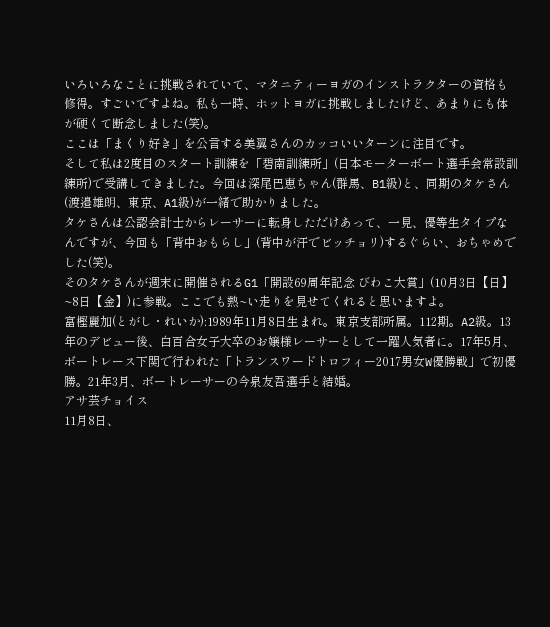いろいろなことに挑戦されていて、マタニティーヨガのインストラクターの資格も修得。すごいですよね。私も一時、ホットヨガに挑戦しましたけど、あまりにも体が硬くて断念しました(笑)。
ここは「まくり好き」を公言する美翼さんのカッコいいターンに注目です。
そして私は2度目のスタート訓練を「碧南訓練所」(日本モーターボート選手会常設訓練所)で受講してきました。今回は深尾巴恵ちゃん(群馬、B1級)と、同期のタケさん(渡邉雄朗、東京、A1級)が一緒で助かりました。
タケさんは公認会計士からレーサーに転身しただけあって、一見、優等生タイプなんですが、今回も「背中おもらし」(背中が汗でビッチョリ)するぐらい、おちゃめでした(笑)。
そのタケさんが週末に開催されるG1「開設69周年記念 びわこ大賞」(10月3日【日】~8日【金】)に参戦。ここでも熱~い走りを見せてくれると思いますよ。
富樫麗加(とがし・れいか):1989年11月8日生まれ。東京支部所属。112期。A2級。13年のデビュー後、白百合女子大卒のお嬢様レーサーとして一躍人気者に。17年5月、ボートレース下関で行われた「トランスワードトロフィー2017男女W優勝戦」で初優勝。21年3月、ボートレーサーの今泉友吾選手と結婚。
アサ芸チョイス
11月8日、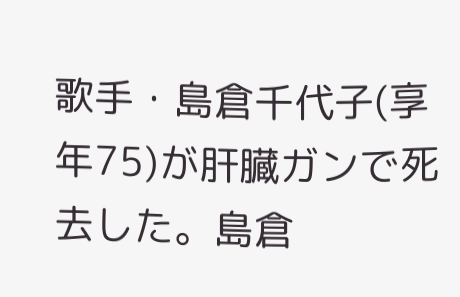歌手・島倉千代子(享年75)が肝臓ガンで死去した。島倉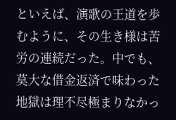といえば、演歌の王道を歩むように、その生き様は苦労の連続だった。中でも、莫大な借金返済で味わった地獄は理不尽極まりなかっ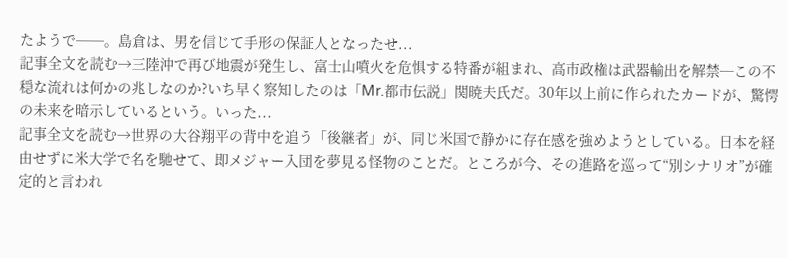たようで──。島倉は、男を信じて手形の保証人となったせ...
記事全文を読む→三陸沖で再び地震が発生し、富士山噴火を危惧する特番が組まれ、高市政権は武器輸出を解禁─この不穏な流れは何かの兆しなのか?いち早く察知したのは「Mr.都市伝説」関暁夫氏だ。30年以上前に作られたカードが、驚愕の未来を暗示しているという。いった...
記事全文を読む→世界の大谷翔平の背中を追う「後継者」が、同じ米国で静かに存在感を強めようとしている。日本を経由せずに米大学で名を馳せて、即メジャー入団を夢見る怪物のことだ。ところが今、その進路を巡って“別シナリオ”が確定的と言われ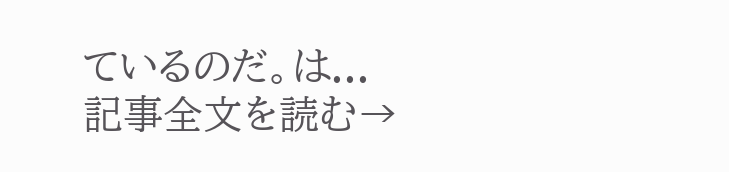ているのだ。は...
記事全文を読む→